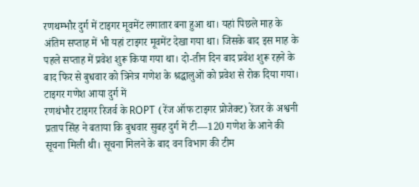रणथम्भौर दुर्ग में टाइगर मूवमेंट लगातार बना हुआ था। यहां पिछले माह के अंतिम सप्ताह में भी यहां टाइगर मूवमेंट देखा गया था। जिसके बाद इस माह के पहले सप्ताह में प्रवेश शुरू किया गया था। दो-तीन दिन बाद प्रवेश शुरू रहने के बाद फिर से बुधवार को त्रिनेत्र गणेश के श्रद्धालुओं को प्रवेश से रोक दिया गया।
टाइगर गणेश आया दुर्ग में
रणथंभौर टाइगर रिजर्व के ROPT (रेंज ऑफ टाइगर प्रोजेक्ट) रेंजर के अश्वनी प्रताप सिंह ने बताया कि बुधवार सुबह दुर्ग में टी—120 गणेश के आने की सूचना मिली थी। सूचना मिलने के बाद वन विभाग की टीम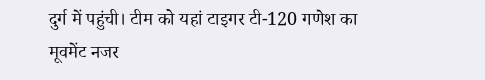दुर्ग में पहुंची। टीम को यहां टाइगर टी-120 गणेश का मूवमेंट नजर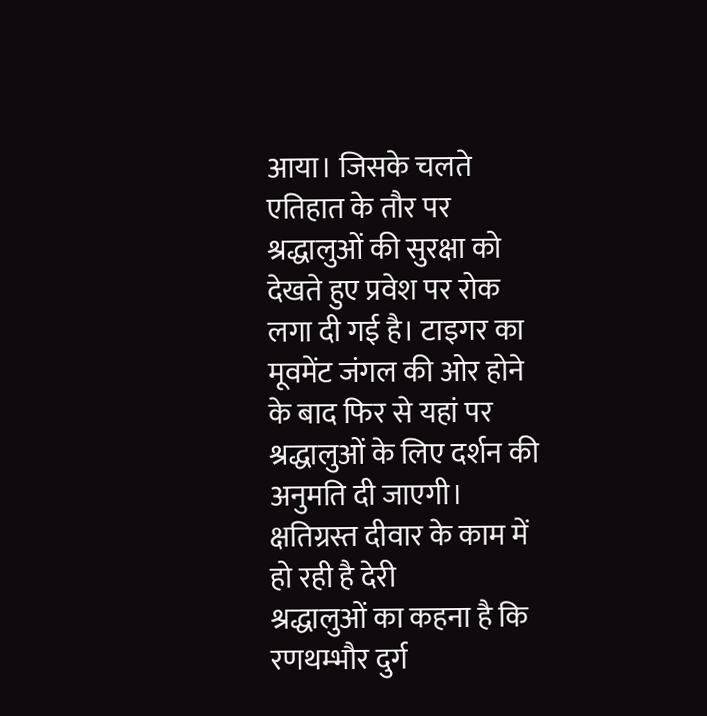आया। जिसके चलते एतिहात के तौर पर श्रद्धालुओं की सुरक्षा को देखते हुए प्रवेश पर रोक लगा दी गई है। टाइगर का मूवमेंट जंगल की ओर होने के बाद फिर से यहां पर श्रद्धालुओं के लिए दर्शन की अनुमति दी जाएगी।
क्षतिग्रस्त दीवार के काम में हो रही है देरी
श्रद्धालुओं का कहना है कि रणथम्भौर दुर्ग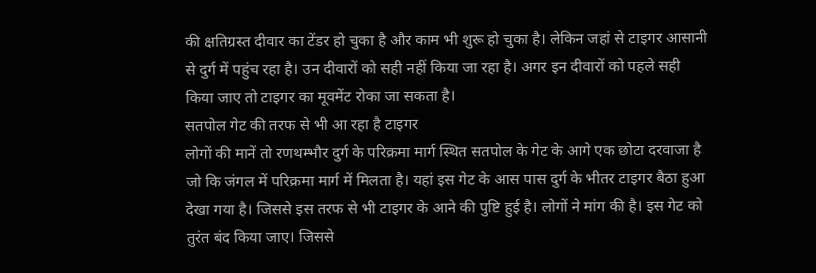की क्षतिग्रस्त दीवार का टेंडर हो चुका है और काम भी शुरू हो चुका है। लेकिन जहां से टाइगर आसानी से दुर्ग में पहुंच रहा है। उन दीवारों को सही नहीं किया जा रहा है। अगर इन दीवारों को पहले सही किया जाए तो टाइगर का मूवमेंट रोका जा सकता है।
सतपोल गेट की तरफ से भी आ रहा है टाइगर
लोगों की मानें तो रणथम्भौर दुर्ग के परिक्रमा मार्ग स्थित सतपोल के गेट के आगे एक छोटा दरवाजा है जो कि जंगल में परिक्रमा मार्ग में मिलता है। यहां इस गेट के आस पास दुर्ग के भीतर टाइगर बैठा हुआ देखा गया है। जिससे इस तरफ से भी टाइगर के आने की पुष्टि हुई है। लोगों ने मांग की है। इस गेट को तुरंत बंद किया जाए। जिससे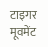टाइगर मूवमेंट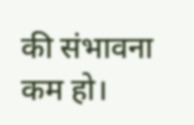की संभावना कम हो।